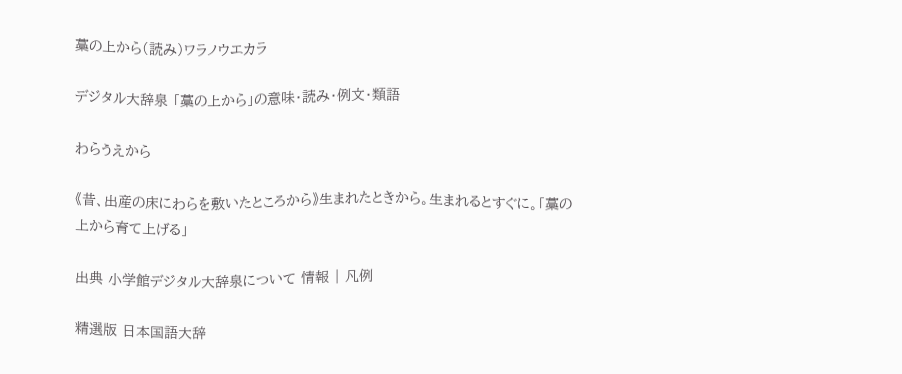藁の上から(読み)ワラノウエカラ

デジタル大辞泉 「藁の上から」の意味・読み・例文・類語

わらうえから

《昔、出産の床にわらを敷いたところから》生まれたときから。生まれるとすぐに。「藁の上から育て上げる」

出典 小学館デジタル大辞泉について 情報 | 凡例

精選版 日本国語大辞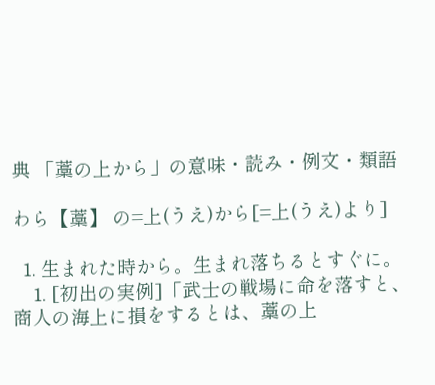典 「藁の上から」の意味・読み・例文・類語

わら【藁】 の=上(うえ)から[=上(うえ)より]

  1. 生まれた時から。生まれ落ちるとすぐに。
    1. [初出の実例]「武士の戦場に命を落すと、商人の海上に損をするとは、藁の上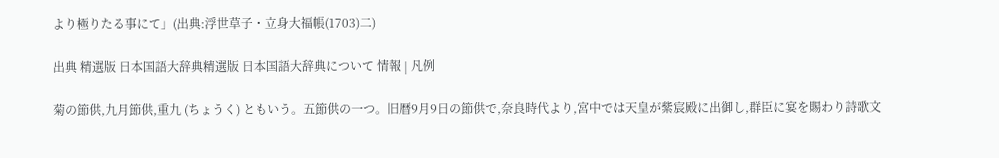より極りたる事にて」(出典:浮世草子・立身大福帳(1703)二)

出典 精選版 日本国語大辞典精選版 日本国語大辞典について 情報 | 凡例

菊の節供,九月節供,重九 (ちょうく) ともいう。五節供の一つ。旧暦9月9日の節供で,奈良時代より,宮中では天皇が紫宸殿に出御し,群臣に宴を賜わり詩歌文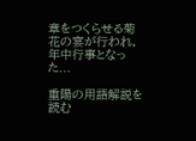章をつくらせる菊花の宴が行われ,年中行事となった...

重陽の用語解説を読む